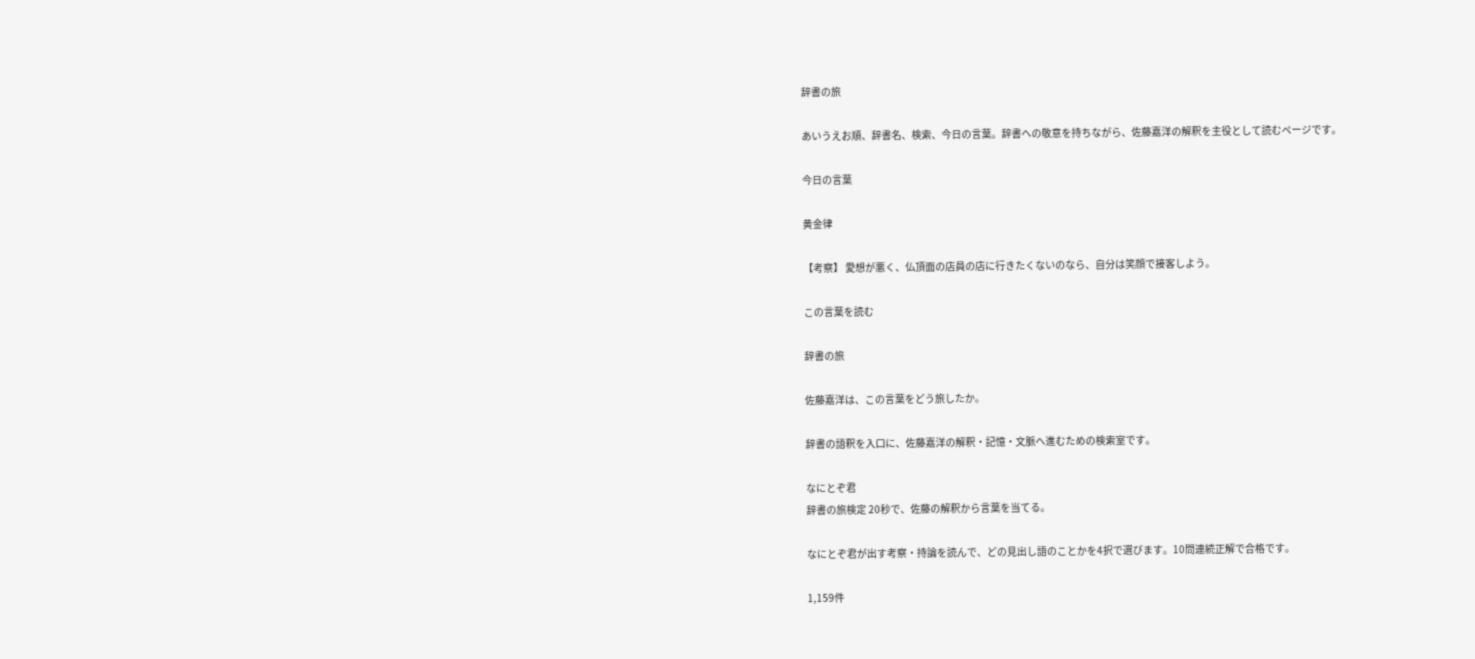辞書の旅

あいうえお順、辞書名、検索、今日の言葉。辞書への敬意を持ちながら、佐藤嘉洋の解釈を主役として読むページです。

今日の言葉

黄金律

【考察】 愛想が悪く、仏頂面の店員の店に行きたくないのなら、自分は笑顔で接客しよう。

この言葉を読む

辞書の旅

佐藤嘉洋は、この言葉をどう旅したか。

辞書の語釈を入口に、佐藤嘉洋の解釈・記憶・文脈へ進むための検索室です。

なにとぞ君
辞書の旅検定 20秒で、佐藤の解釈から言葉を当てる。

なにとぞ君が出す考察・持論を読んで、どの見出し語のことかを4択で選びます。10問連続正解で合格です。

1,159件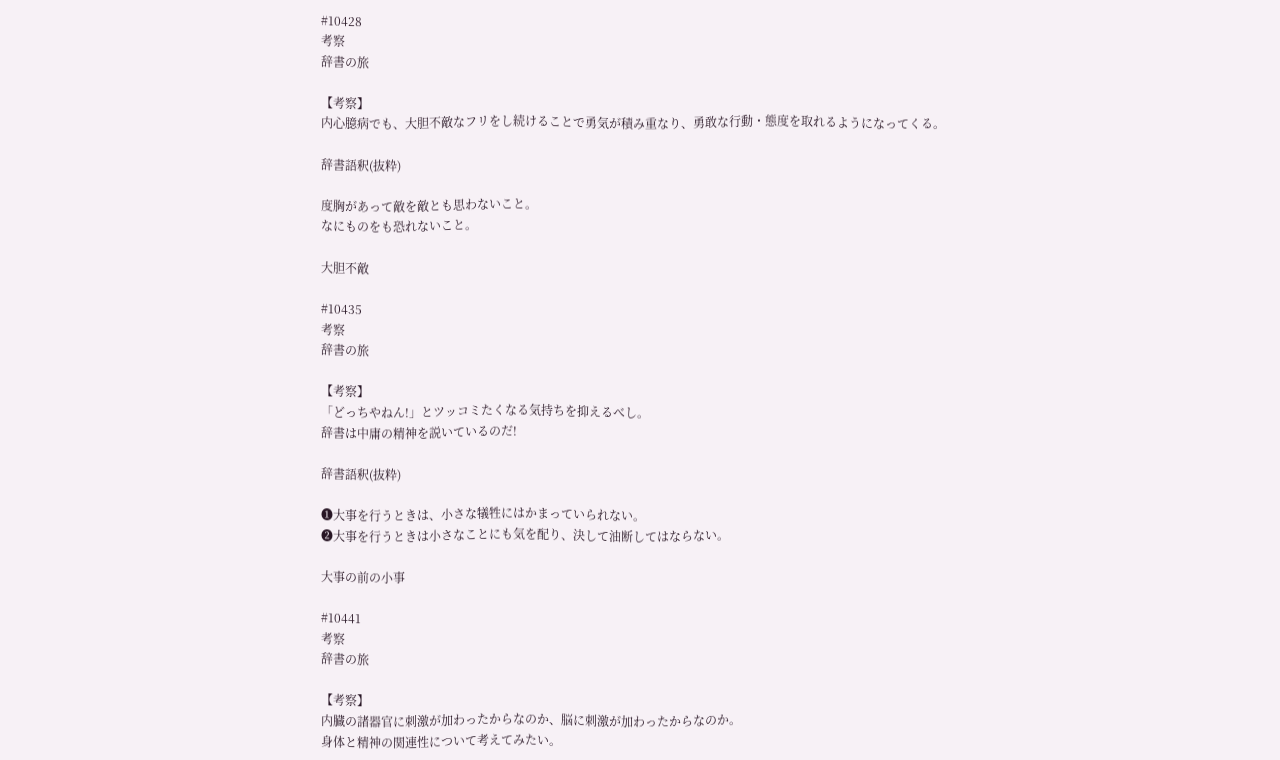#10428
考察
辞書の旅

【考察】
内心臆病でも、大胆不敵なフリをし続けることで勇気が積み重なり、勇敢な行動・態度を取れるようになってくる。

辞書語釈(抜粋)

度胸があって敵を敵とも思わないこと。
なにものをも恐れないこと。

大胆不敵

#10435
考察
辞書の旅

【考察】
「どっちやねん!」とツッコミたくなる気持ちを抑えるべし。
辞書は中庸の精神を説いているのだ!

辞書語釈(抜粋)

❶大事を行うときは、小さな犠牲にはかまっていられない。
❷大事を行うときは小さなことにも気を配り、決して油断してはならない。

大事の前の小事

#10441
考察
辞書の旅

【考察】
内臓の諸器官に刺激が加わったからなのか、脳に刺激が加わったからなのか。
身体と精神の関連性について考えてみたい。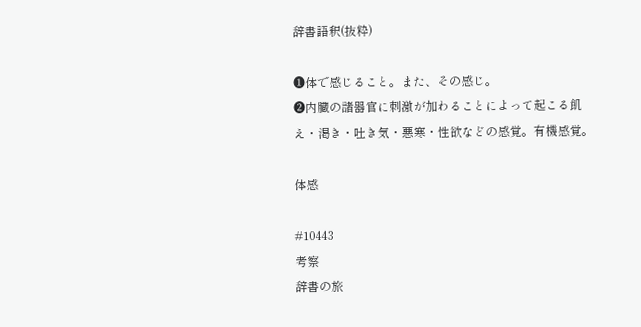辞書語釈(抜粋)

❶体で感じること。また、その感じ。
❷内臓の諸器官に刺激が加わることによって起こる飢え・渇き・吐き気・悪寒・性欲などの感覚。有機感覚。

体感

#10443
考察
辞書の旅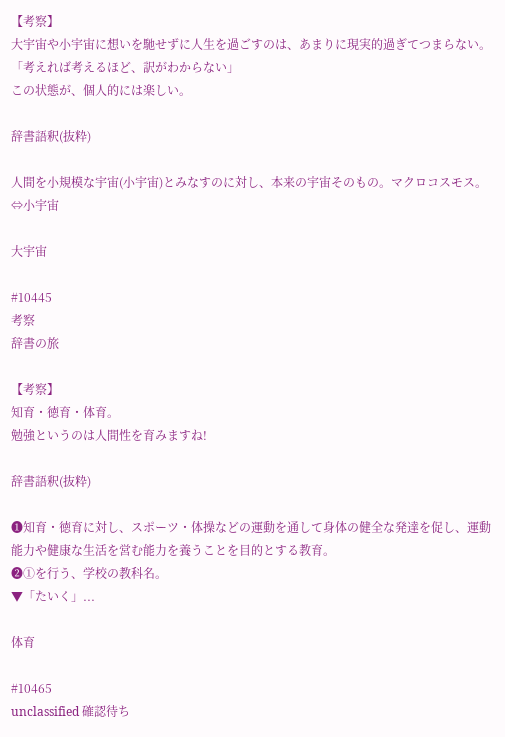【考察】
大宇宙や小宇宙に想いを馳せずに人生を過ごすのは、あまりに現実的過ぎてつまらない。
「考えれば考えるほど、訳がわからない」
この状態が、個人的には楽しい。

辞書語釈(抜粋)

人間を小規模な宇宙(小宇宙)とみなすのに対し、本来の宇宙そのもの。マクロコスモス。
⇔小宇宙

大宇宙

#10445
考察
辞書の旅

【考察】
知育・徳育・体育。
勉強というのは人間性を育みますね!

辞書語釈(抜粋)

❶知育・徳育に対し、スポーツ・体操などの運動を通して身体の健全な発達を促し、運動能力や健康な生活を営む能力を養うことを目的とする教育。
❷①を行う、学校の教科名。
▼「たいく」...

体育

#10465
unclassified 確認待ち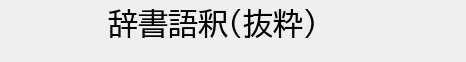辞書語釈(抜粋)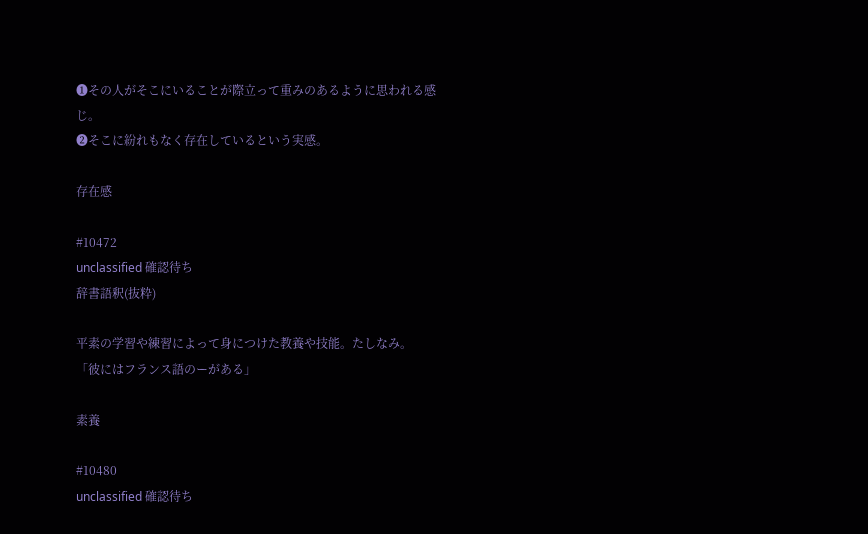❶その人がそこにいることが際立って重みのあるように思われる感じ。
❷そこに紛れもなく存在しているという実感。

存在感

#10472
unclassified 確認待ち
辞書語釈(抜粋)

平素の学習や練習によって身につけた教養や技能。たしなみ。
「彼にはフランス語のーがある」

素養

#10480
unclassified 確認待ち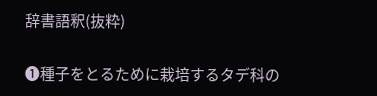辞書語釈(抜粋)

❶種子をとるために栽培するタデ科の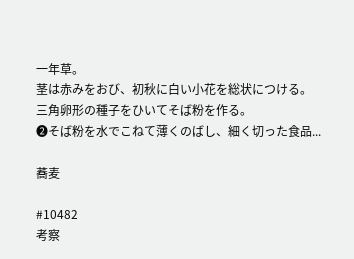一年草。
茎は赤みをおび、初秋に白い小花を総状につける。
三角卵形の種子をひいてそば粉を作る。
❷そば粉を水でこねて薄くのばし、細く切った食品...

蕎麦

#10482
考察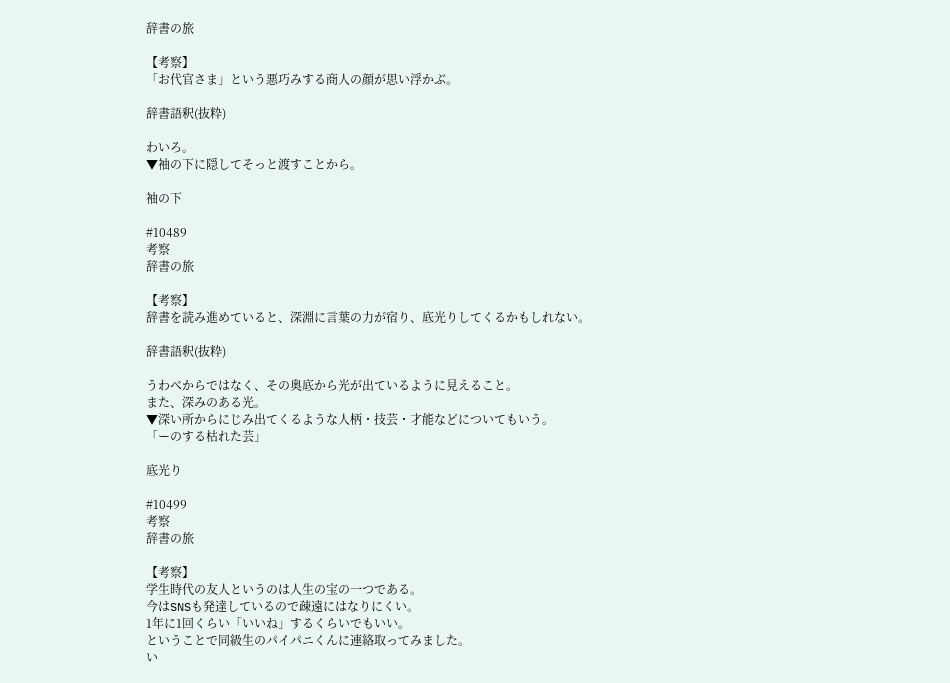辞書の旅

【考察】
「お代官さま」という悪巧みする商人の顔が思い浮かぶ。

辞書語釈(抜粋)

わいろ。
▼袖の下に隠してそっと渡すことから。

袖の下

#10489
考察
辞書の旅

【考察】
辞書を読み進めていると、深淵に言葉の力が宿り、底光りしてくるかもしれない。

辞書語釈(抜粋)

うわべからではなく、その奥底から光が出ているように見えること。
また、深みのある光。
▼深い所からにじみ出てくるような人柄・技芸・才能などについてもいう。
「ーのする枯れた芸」

底光り

#10499
考察
辞書の旅

【考察】
学生時代の友人というのは人生の宝の一つである。
今はSNSも発達しているので疎遠にはなりにくい。
1年に1回くらい「いいね」するくらいでもいい。
ということで同級生のパイパニくんに連絡取ってみました。
い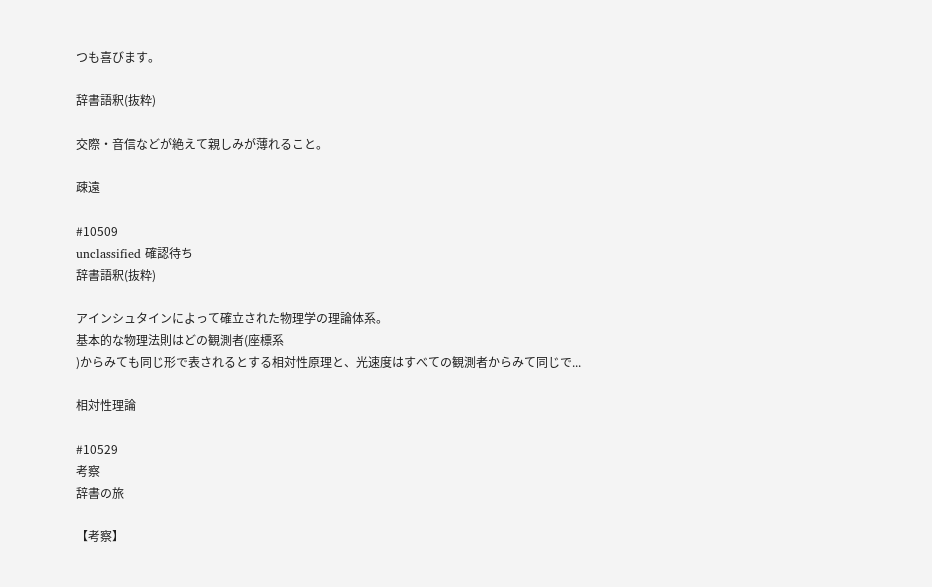つも喜びます。

辞書語釈(抜粋)

交際・音信などが絶えて親しみが薄れること。

疎遠

#10509
unclassified 確認待ち
辞書語釈(抜粋)

アインシュタインによって確立された物理学の理論体系。
基本的な物理法則はどの観測者(座標系
)からみても同じ形で表されるとする相対性原理と、光速度はすべての観測者からみて同じで...

相対性理論

#10529
考察
辞書の旅

【考察】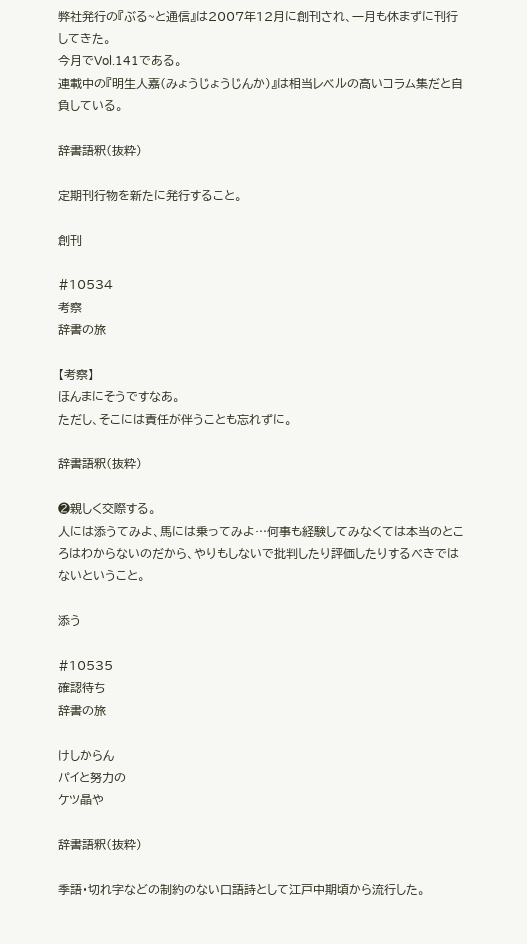弊社発行の『ぶる~と通信』は2007年12月に創刊され、一月も休まずに刊行してきた。
今月でVol.141である。
連載中の『明生人嘉(みょうじょうじんか)』は相当レベルの高いコラム集だと自負している。

辞書語釈(抜粋)

定期刊行物を新たに発行すること。

創刊

#10534
考察
辞書の旅

【考察】
ほんまにそうですなあ。
ただし、そこには責任が伴うことも忘れずに。

辞書語釈(抜粋)

❷親しく交際する。
人には添うてみよ、馬には乗ってみよ…何事も経験してみなくては本当のところはわからないのだから、やりもしないで批判したり評価したりするべきではないということ。

添う

#10535
確認待ち
辞書の旅

けしからん
パイと努力の
ケツ晶や

辞書語釈(抜粋)

季語・切れ字などの制約のない口語詩として江戸中期頃から流行した。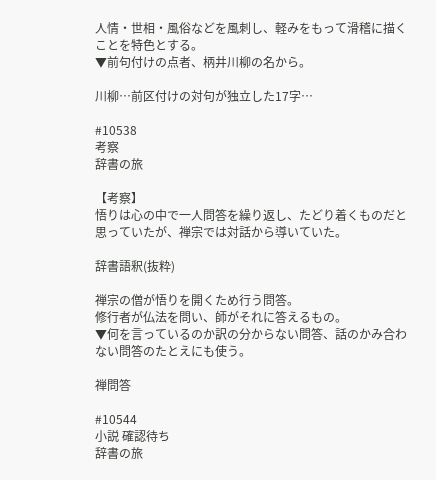人情・世相・風俗などを風刺し、軽みをもって滑稽に描くことを特色とする。
▼前句付けの点者、柄井川柳の名から。

川柳…前区付けの対句が独立した17字…

#10538
考察
辞書の旅

【考察】
悟りは心の中で一人問答を繰り返し、たどり着くものだと思っていたが、禅宗では対話から導いていた。

辞書語釈(抜粋)

禅宗の僧が悟りを開くため行う問答。
修行者が仏法を問い、師がそれに答えるもの。
▼何を言っているのか訳の分からない問答、話のかみ合わない問答のたとえにも使う。

禅問答

#10544
小説 確認待ち
辞書の旅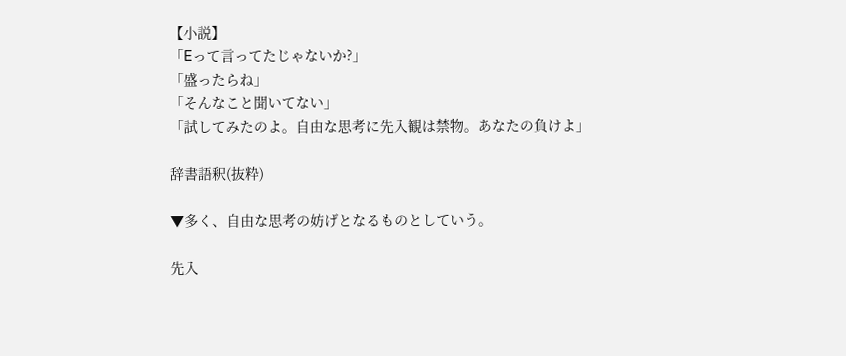【小説】
「Eって言ってたじゃないか?」
「盛ったらね」
「そんなこと聞いてない」
「試してみたのよ。自由な思考に先入観は禁物。あなたの負けよ」

辞書語釈(抜粋)

▼多く、自由な思考の妨げとなるものとしていう。

先入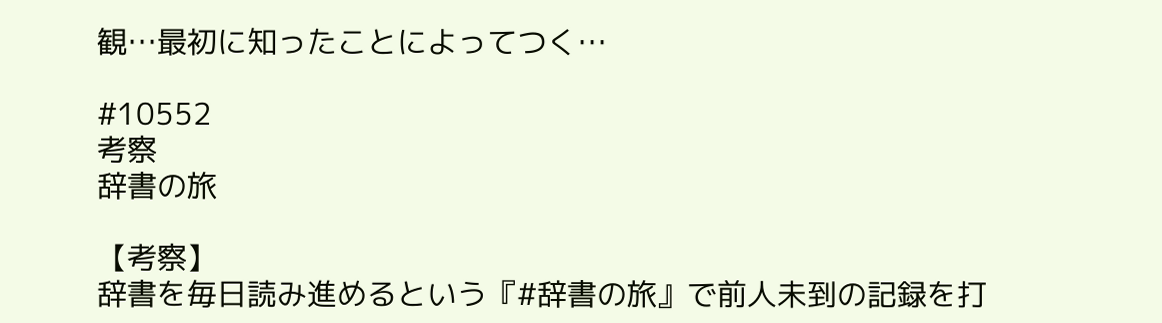観…最初に知ったことによってつく…

#10552
考察
辞書の旅

【考察】
辞書を毎日読み進めるという『#辞書の旅』で前人未到の記録を打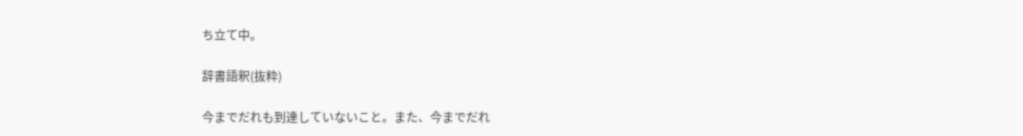ち立て中。

辞書語釈(抜粋)

今までだれも到達していないこと。また、今までだれ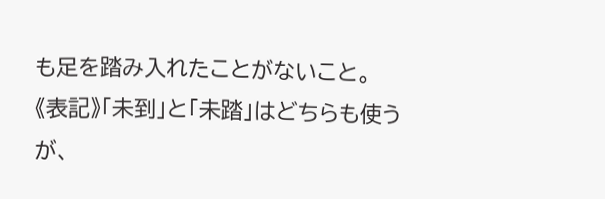も足を踏み入れたことがないこと。
《表記》「未到」と「未踏」はどちらも使うが、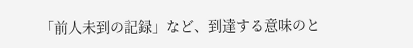「前人未到の記録」など、到達する意味のと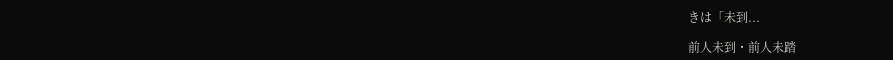きは「未到...

前人未到・前人未踏